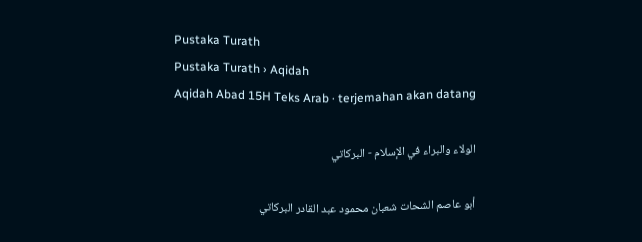Pustaka Turath
Pustaka Turath › Aqidah
Aqidah Abad 15H Teks Arab · terjemahan akan datang

الولاء والبراء في الإسلام - البركاتي

أبو عاصم الشحات شعبان محمود عبد القادر البركاتي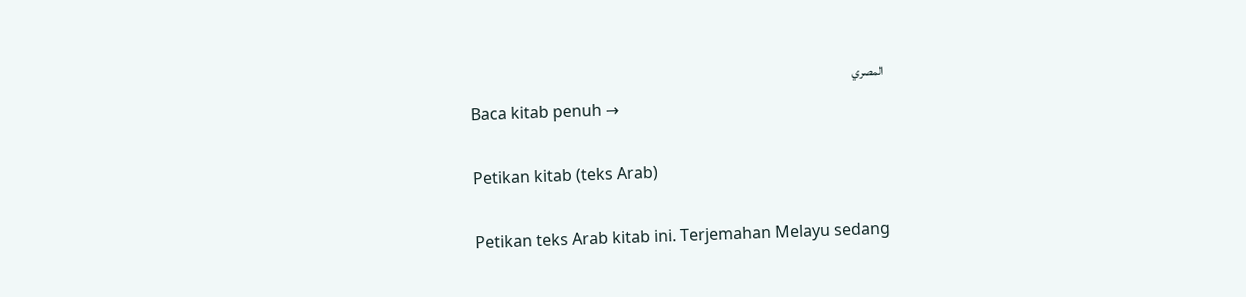المصري
Baca kitab penuh →

Petikan kitab (teks Arab)

Petikan teks Arab kitab ini. Terjemahan Melayu sedang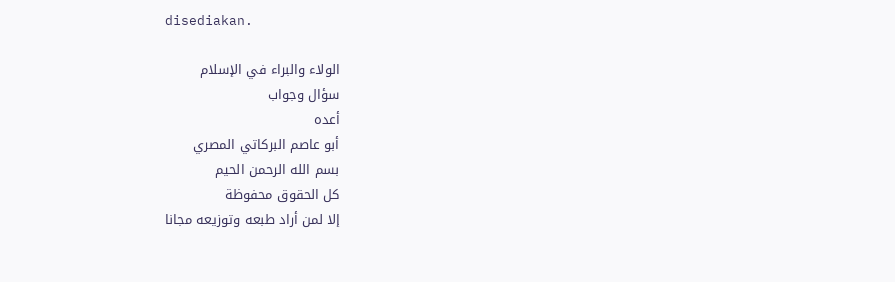disediakan.

الولاء والبراء في الإسلام
سؤال وجواب
أعده
أبو عاصم البركاتي المصري
بسم الله الرحمن الحيم
كل الحقوق محفوظة
إلا لمن أراد طبعه وتوزيعه مجانا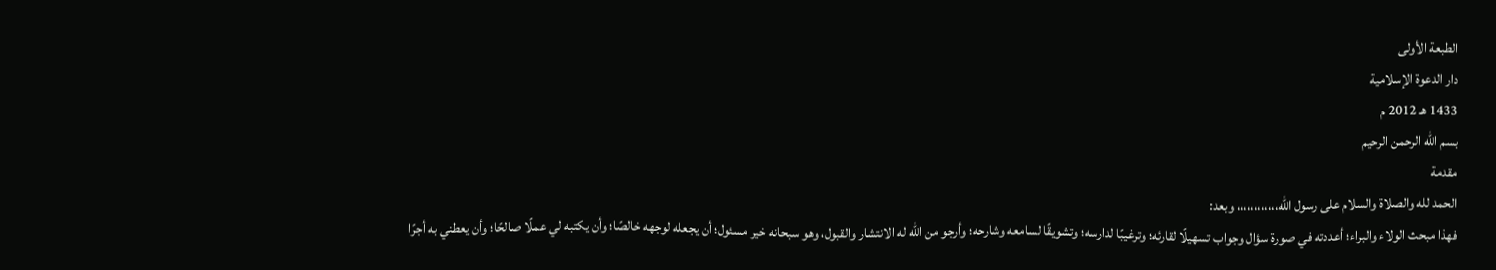الطبعة الأولى
دار الدعوة الإسلامية
1433 هـ 2012 م
بسم الله الرحمن الرحيم
مقدمة
الحمد لله والصلاة والسلام على رسول الله،،،،،،،،،،،، وبعد:
فهذا مبحث الولاء والبراء؛ أعددته في صورة سؤال وجواب تسهيلًا لقارئه؛ وترغيبًا لدارسه؛ وتشويقًا لسامعه وشارحه؛ وأرجو من الله له الانتشار والقبول، وهو سبحانه خير مسئول؛ أن يجعله لوجهه خالصًا؛ وأن يكتبه لي عملًا صالحًا؛ وأن يعطني به أجرًا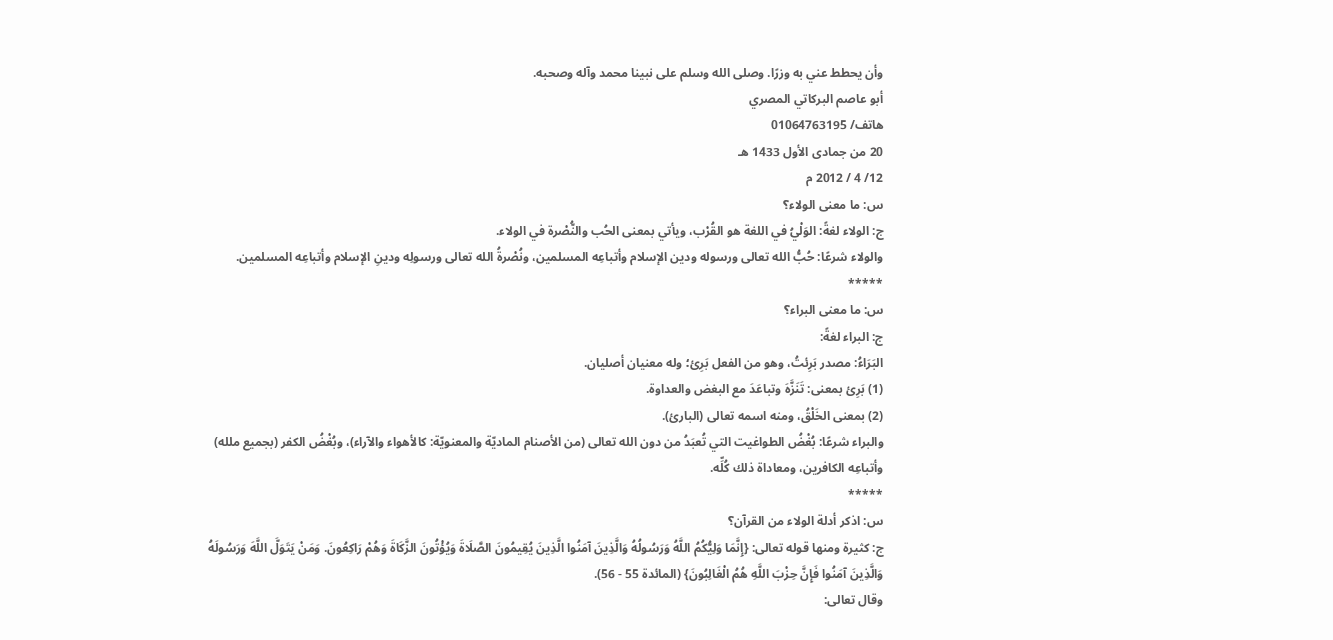وأن يحطط عني به وزرًا. وصلى الله وسلم على نبينا محمد وآله وصحبه.
أبو عاصم البركاتي المصري
هاتف/ 01064763195
20 من جمادى الأول 1433 هـ
12/ 4 / 2012 م
س: ما معنى الولاء؟
ج: الولاء لغةً: الوَلْيُ في اللغة هو القُرْب، ويأتي بمعنى الحُب والنُّصْرة في الولاء.
والولاء شرعًا: حُبُّ الله تعالى ورسوله ودين الإسلام وأتباعِه المسلمين، ونُصْرةُ الله تعالى ورسولِه ودينِ الإسلام وأتباعِه المسلمين.
*****
س: ما معنى البراء؟
ج: البراء لغةً:
البَرَاءُ: مصدر بَرِئتُ، وهو من الفعل بَرِئ؛ وله معنيان أصليان.
(1) بَرِئ بمعنى: تَنَزَّهَ وتباعَدَ مع البغض والعداوة.
(2) بمعنى الخَلْقُ، ومنه اسمه تعالى (البارئ).
والبراء شرعًا: بُغْضُ الطواغيت التي تُعبَدُ من دون الله تعالى (من الأصنام الماديّة والمعنويّة: كالأهواء والآراء)، وبُغْضُ الكفر (بجميع ملله) وأتباعِه الكافرين، ومعاداة ذلك كُلِّه.
*****
س: اذكر أدلة الولاء من القرآن؟
ج: كثيرة ومنها قوله تعالى: {إِنَّمَا وَلِيُّكُمُ اللَّهُ وَرَسُولُهُ وَالَّذِينَ آمَنُوا الَّذِينَ يُقِيمُونَ الصَّلَاةَ وَيُؤْتُونَ الزَّكَاةَ وَهُمْ رَاكِعُونَ. وَمَنْ يَتَوَلَّ اللَّهَ وَرَسُولَهُ وَالَّذِينَ آمَنُوا فَإِنَّ حِزْبَ اللَّهِ هُمُ الْغَالِبُونَ} (المائدة 55 - 56).
وقال تعالى: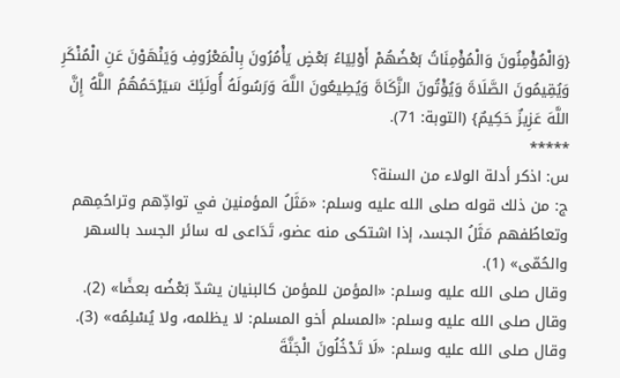{وَالْمُؤْمِنُونَ وَالْمُؤْمِنَاتُ بَعْضُهُمْ أَوْلِيَاءُ بَعْضٍ يَأْمُرُونَ بِالْمَعْرُوفِ وَيَنْهَوْنَ عَنِ الْمُنْكَرِ وَيُقِيمُونَ الصَّلَاةَ وَيُؤْتُونَ الزَّكَاةَ وَيُطِيعُونَ اللَّهَ وَرَسُولَهُ أُولَئِكَ سَيَرْحَمُهُمُ اللَّهُ إِنَّ اللَّهَ عَزِيزٌ حَكِيمٌ} (التوبة: 71).
*****
س: اذكر أدلة الولاء من السنة؟
ج: من ذلك قوله صلى الله عليه وسلم: «مَثَلُ المؤمنين في توادِّهم وتراحُمِهم وتعاطُفهم مَثَلُ الجسد، إذا اشتكى منه عضو، تَدَاعى له سائر الجسد بالسهر والحُمّى» (1).
وقال صلى الله عليه وسلم: «المؤمن للمؤمن كالبنيان يشدّ بَعْضُه بعضًا» (2).
وقال صلى الله عليه وسلم: «المسلم أخو المسلم: لا يظلمه، ولا يُسْلِمُه» (3).
وقال صلى الله عليه وسلم: «لَا تَدْخُلُونَ الْجَنَّةَ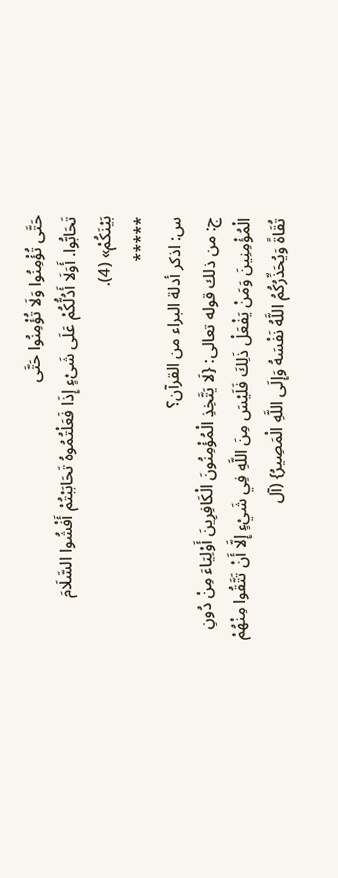حَتَّى تُؤْمِنُوا وَلَا تُؤْمِنُوا حَتَّى
تَحَابُّوا. أَوَلَا أَدُلُّكُمْ عَلَى شَىْءٍ إِذَا فَعَلْتُمُوهُ تَحَابَبْتُمْ أَفْشُوا السَّلَامَ بَيْنَكُمْ» (4).
*****
س: اذكر أدلة البراء من القرآن؟
ج: من ذلك قوله تعالى: {لَا يَتَّخِذِ الْمُؤْمِنُونَ الْكَافِرِينَ أَوْلِيَاءَ مِنْ دُونِ الْمُؤْمِنِينَ وَمَنْ يَفْعَلْ ذَلِكَ فَلَيْسَ مِنَ اللَّهِ فِي شَيْءٍ إِلَّا أَنْ تَتَّقُوا مِنْهُمْ تُقَاةً وَيُحَذِّرُكُمُ اللَّهُ نَفْسَهُ وَإِلَى اللَّهِ الْمَصِيرُ} (آل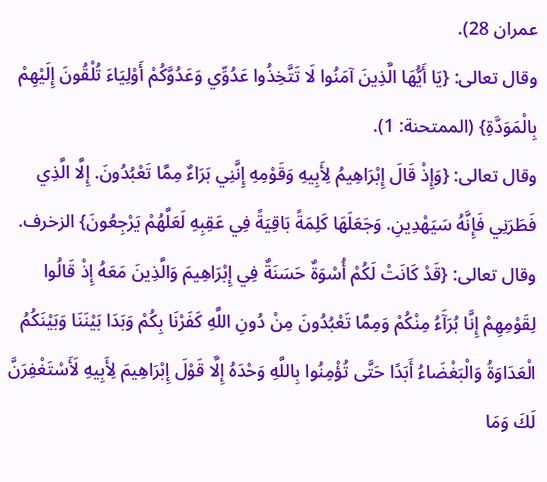عمران 28).
وقال تعالى: {يَا أَيُّهَا الَّذِينَ آمَنُوا لَا تَتَّخِذُوا عَدُوِّي وَعَدُوَّكُمْ أَوْلِيَاءَ تُلْقُونَ إِلَيْهِمْ بِالْمَوَدَّةِ} (الممتحنة: 1).
وقال تعالى: {وَإِذْ قَالَ إِبْرَاهِيمُ لِأَبِيهِ وَقَوْمِهِ إِنَّنِي بَرَاءٌ مِمَّا تَعْبُدُونَ. إِلَّا الَّذِي فَطَرَنِي فَإِنَّهُ سَيَهْدِينِ. وَجَعَلَهَا كَلِمَةً بَاقِيَةً فِي عَقِبِهِ لَعَلَّهُمْ يَرْجِعُونَ} الزخرف.
وقال تعالى: {قَدْ كَانَتْ لَكُمْ أُسْوَةٌ حَسَنَةٌ فِي إِبْرَاهِيمَ وَالَّذِينَ مَعَهُ إِذْ قَالُوا لِقَوْمِهِمْ إِنَّا بُرَآَءُ مِنْكُمْ وَمِمَّا تَعْبُدُونَ مِنْ دُونِ اللَّهِ كَفَرْنَا بِكُمْ وَبَدَا بَيْنَنَا وَبَيْنَكُمُ الْعَدَاوَةُ وَالْبَغْضَاءُ أَبَدًا حَتَّى تُؤْمِنُوا بِاللَّهِ وَحْدَهُ إِلَّا قَوْلَ إِبْرَاهِيمَ لِأَبِيهِ لَأَسْتَغْفِرَنَّ لَكَ وَمَا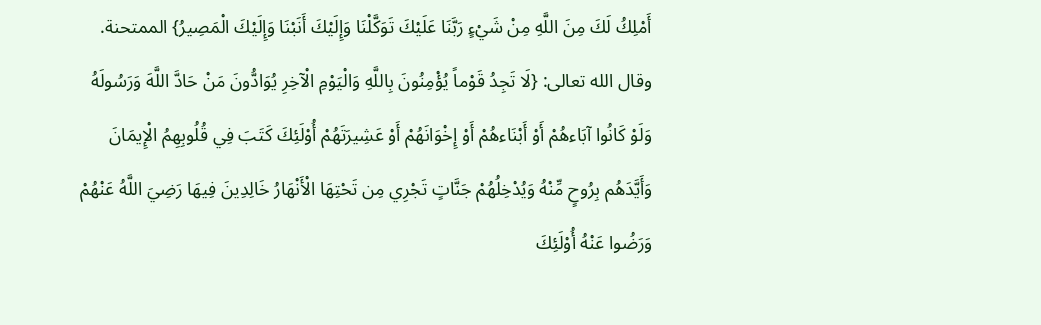أَمْلِكُ لَكَ مِنَ اللَّهِ مِنْ شَيْءٍ رَبَّنَا عَلَيْكَ تَوَكَّلْنَا وَإِلَيْكَ أَنَبْنَا وَإِلَيْكَ الْمَصِيرُ} الممتحنة. وقال الله تعالى: {لَا تَجِدُ قَوْماً يُؤْمِنُونَ بِاللَّهِ وَالْيَوْمِ الْآخِرِ يُوَادُّونَ مَنْ حَادَّ اللَّهَ وَرَسُولَهُ وَلَوْ كَانُوا آبَاءهُمْ أَوْ أَبْنَاءهُمْ أَوْ إِخْوَانَهُمْ أَوْ عَشِيرَتَهُمْ أُوْلَئِكَ كَتَبَ فِي قُلُوبِهِمُ الْإِيمَانَ وَأَيَّدَهُم بِرُوحٍ مِّنْهُ وَيُدْخِلُهُمْ جَنَّاتٍ تَجْرِي مِن تَحْتِهَا الْأَنْهَارُ خَالِدِينَ فِيهَا رَضِيَ اللَّهُ عَنْهُمْ وَرَضُوا عَنْهُ أُوْلَئِكَ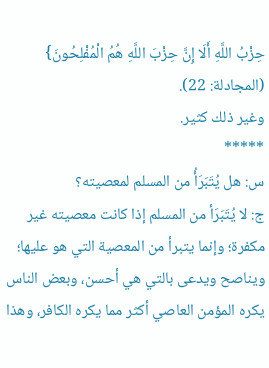حِزْبُ اللَّهِ أَلَا إِنَّ حِزْبَ اللَّهِ هُمُ الْمُفْلِحُونَ} (المجادلة: 22).
وغير ذلك كثير.
*****
س: هل يُتَبَرَأُ من المسلم لمعصيته؟
ج: لا يُتَبَرَأ من المسلم إذا كانت معصيته غير مكفرة؛ وإنما يتبرأ من المعصية التي هو عليها؛ ويناصح ويدعى بالتي هي أحسن، وبعض الناس يكره المؤمن العاصي أكثر مما يكره الكافر، وهذا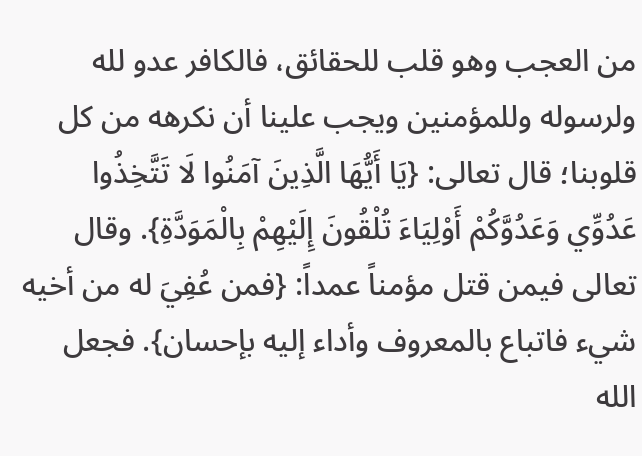من العجب وهو قلب للحقائق، فالكافر عدو لله ولرسوله وللمؤمنين ويجب علينا أن نكرهه من كل قلوبنا؛ قال تعالى: {يَا أَيُّهَا الَّذِينَ آمَنُوا لَا تَتَّخِذُوا عَدُوِّي وَعَدُوَّكُمْ أَوْلِيَاءَ تُلْقُونَ إِلَيْهِمْ بِالْمَوَدَّةِ}. وقال تعالى فيمن قتل مؤمناً عمداً: {فمن عُفِيَ له من أخيه شيء فاتباع بالمعروف وأداء إليه بإحسان}. فجعل الله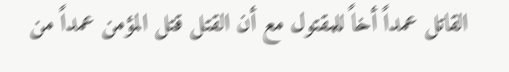القاتل عمداً أخاً للمقتول مع أن القتل قتل المؤمن عمداً من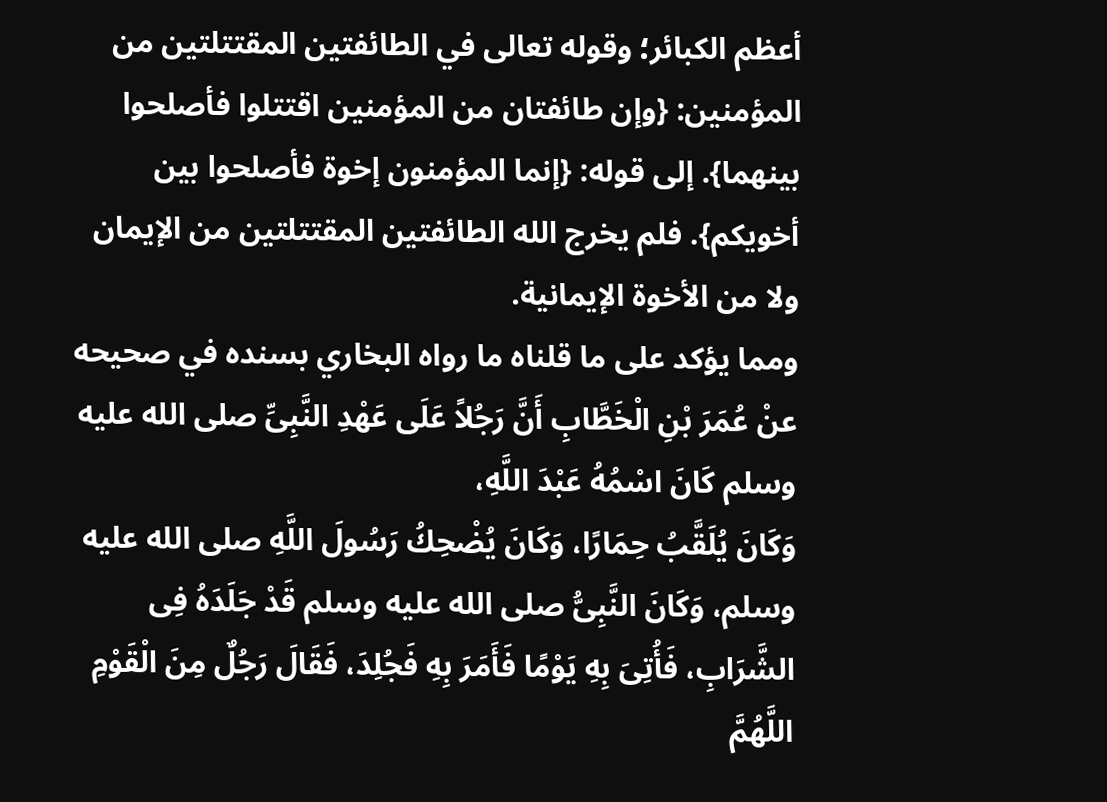أعظم الكبائر؛ وقوله تعالى في الطائفتين المقتتلتين من المؤمنين: {وإن طائفتان من المؤمنين اقتتلوا فأصلحوا بينهما}. إلى قوله: {إنما المؤمنون إخوة فأصلحوا بين أخويكم}. فلم يخرج الله الطائفتين المقتتلتين من الإيمان ولا من الأخوة الإيمانية.
ومما يؤكد على ما قلناه ما رواه البخاري بسنده في صحيحه عنْ عُمَرَ بْنِ الْخَطَّابِ أَنَّ رَجُلاً عَلَى عَهْدِ النَّبِىِّ صلى الله عليه وسلم كَانَ اسْمُهُ عَبْدَ اللَّهِ،
وَكَانَ يُلَقَّبُ حِمَارًا، وَكَانَ يُضْحِكُ رَسُولَ اللَّهِ صلى الله عليه وسلم، وَكَانَ النَّبِىُّ صلى الله عليه وسلم قَدْ جَلَدَهُ فِى الشَّرَابِ، فَأُتِىَ بِهِ يَوْمًا فَأَمَرَ بِهِ فَجُلِدَ، فَقَالَ رَجُلٌ مِنَ الْقَوْمِ اللَّهُمَّ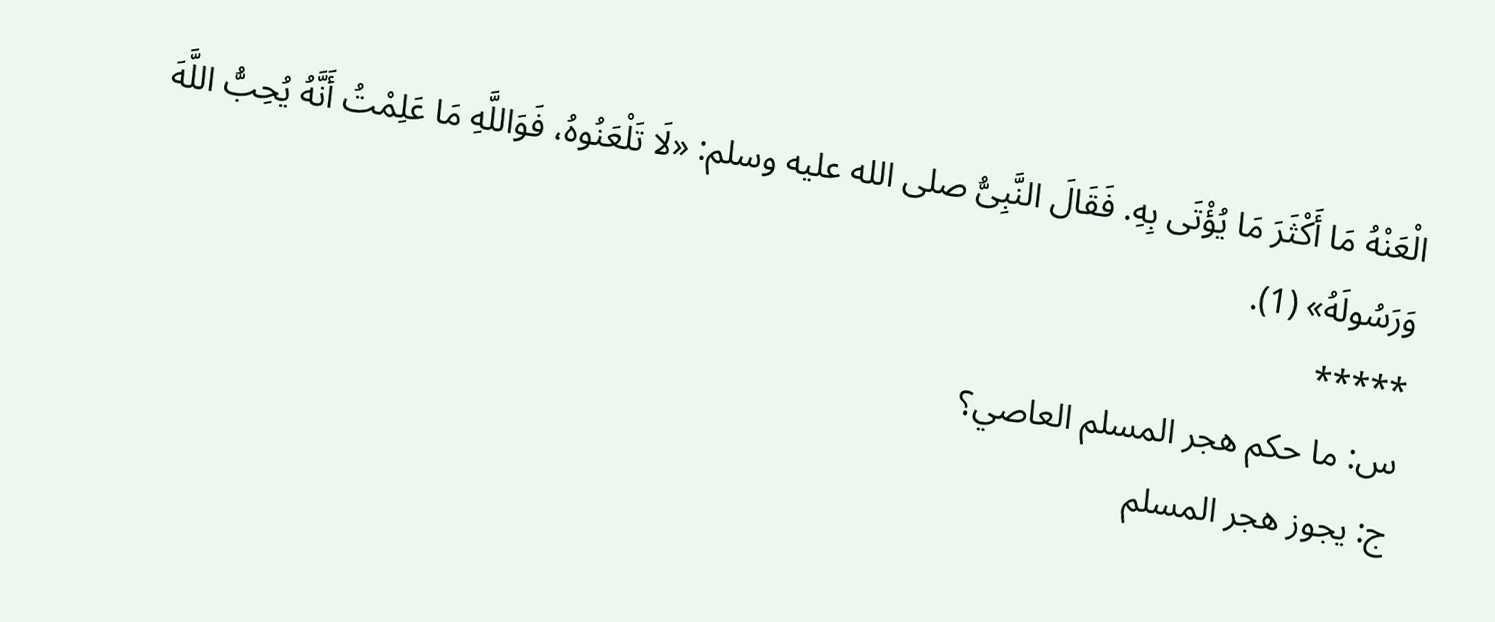الْعَنْهُ مَا أَكْثَرَ مَا يُؤْتَى بِهِ. فَقَالَ النَّبِىُّ صلى الله عليه وسلم: «لَا تَلْعَنُوهُ، فَوَاللَّهِ مَا عَلِمْتُ أَنَّهُ يُحِبُّ اللَّهَ وَرَسُولَهُ» (1).
*****
س: ما حكم هجر المسلم العاصي؟
ج: يجوز هجر المسلم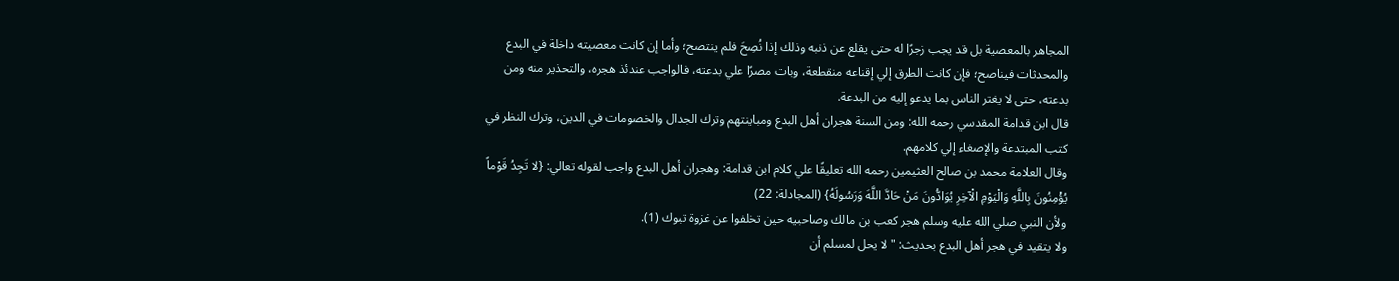المجاهر بالمعصية بل قد يجب زجرًا له حتى يقلع عن ذنبه وذلك إذا نُصِحَ فلم ينتصح؛ وأما إن كانت معصيته داخلة في البدع والمحدثات فيناصح؛ فإن كانت الطرق إلي إقناعه منقطعة، وبات مصرًا علي بدعته، فالواجب عندئذ هجره، والتحذير منه ومن بدعته، حتى لا يغتر الناس بما يدعو إليه من البدعة.
قال ابن قدامة المقدسي رحمه الله: ومن السنة هجران أهل البدع ومباينتهم وترك الجدال والخصومات في الدين، وترك النظر في كتب المبتدعة والإصغاء إلي كلامهم.
وقال العلامة محمد بن صالح العثيمين رحمه الله تعليقًا علي كلام ابن قدامة: وهجران أهل البدع واجب لقوله تعالي: {لا تَجِدُ قَوْماً يُؤْمِنُونَ بِاللَّهِ وَالْيَوْمِ الْآخِرِ يُوَادُّونَ مَنْ حَادَّ اللَّهَ وَرَسُولَهُ} (المجادلة: 22)
ولأن النبي صلي الله عليه وسلم هجر كعب بن مالك وصاحبيه حين تخلفوا عن غزوة تبوك (1).
ولا يتقيد في هجر أهل البدع بحديث: " لا يحل لمسلم أن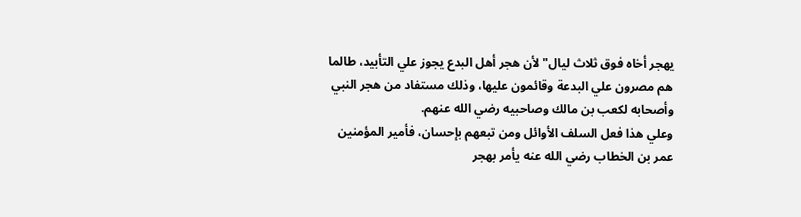يهجر أخاه فوق ثلاث ليال" لأن هجر أهل البدع يجوز علي التأبيد، طالما هم مصرون علي البدعة وقائمون عليها، وذلك مستفاد من هجر النبي وأصحابه لكعب بن مالك وصاحبيه رضي الله عنهم.
وعلي هذا فعل السلف الأوائل ومن تبعهم بإحسان، فأمير المؤمنين عمر بن الخطاب رضي الله عنه يأمر بهجر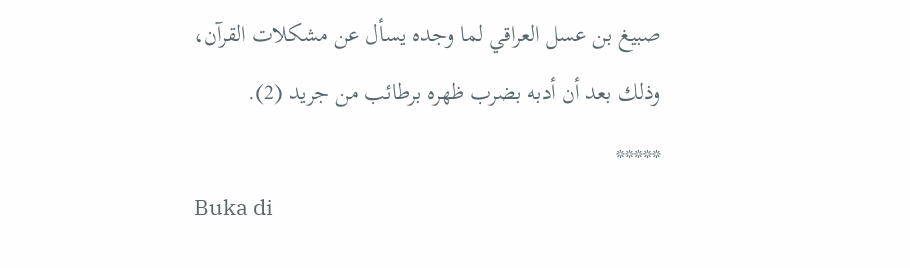صبيغ بن عسل العراقي لما وجده يسأل عن مشكلات القرآن، وذلك بعد أن أدبه بضرب ظهره برطائب من جريد (2).
*****
Buka di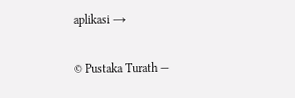aplikasi →

© Pustaka Turath —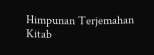Himpunan Terjemahan Kitab